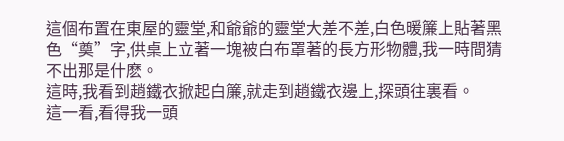這個布置在東屋的靈堂,和爺爺的靈堂大差不差,白色暖簾上貼著黑色“奠”字,供桌上立著一塊被白布罩著的長方形物體,我一時間猜不出那是什麽。
這時,我看到趙鐵衣掀起白簾,就走到趙鐵衣邊上,探頭往裏看。
這一看,看得我一頭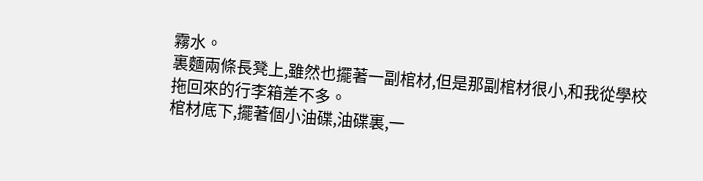霧水。
裏麵兩條長凳上,雖然也擺著一副棺材,但是那副棺材很小,和我從學校拖回來的行李箱差不多。
棺材底下,擺著個小油碟,油碟裏,一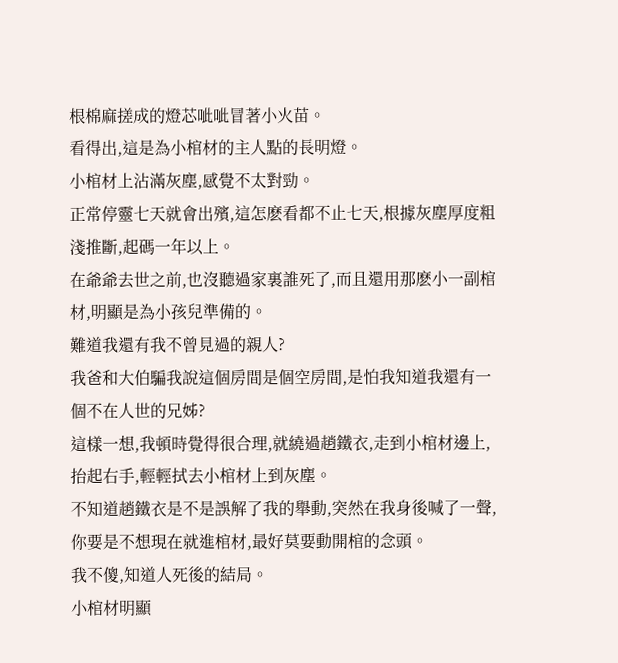根棉麻搓成的燈芯呲呲冒著小火苗。
看得出,這是為小棺材的主人點的長明燈。
小棺材上沾滿灰塵,感覺不太對勁。
正常停靈七天就會出殯,這怎麽看都不止七天,根據灰塵厚度粗淺推斷,起碼一年以上。
在爺爺去世之前,也沒聽過家裏誰死了,而且還用那麽小一副棺材,明顯是為小孩兒準備的。
難道我還有我不曾見過的親人?
我爸和大伯騙我說這個房間是個空房間,是怕我知道我還有一個不在人世的兄姊?
這樣一想,我頓時覺得很合理,就繞過趙鐵衣,走到小棺材邊上,抬起右手,輕輕拭去小棺材上到灰塵。
不知道趙鐵衣是不是誤解了我的舉動,突然在我身後喊了一聲,你要是不想現在就進棺材,最好莫要動開棺的念頭。
我不傻,知道人死後的結局。
小棺材明顯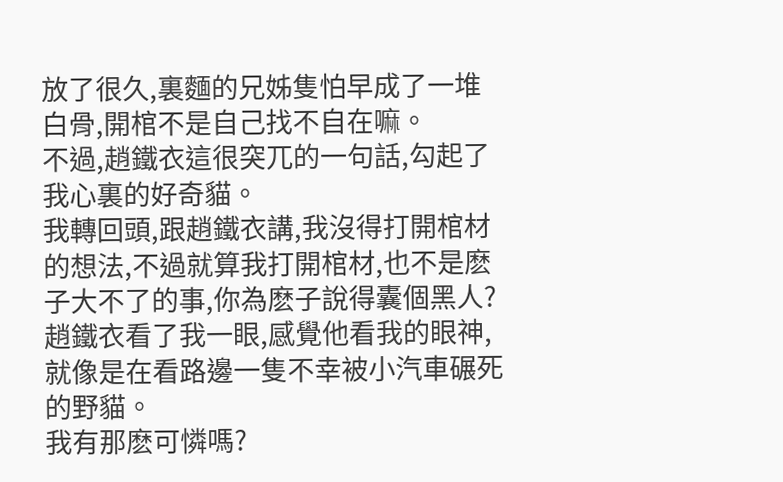放了很久,裏麵的兄姊隻怕早成了一堆白骨,開棺不是自己找不自在嘛。
不過,趙鐵衣這很突兀的一句話,勾起了我心裏的好奇貓。
我轉回頭,跟趙鐵衣講,我沒得打開棺材的想法,不過就算我打開棺材,也不是麽子大不了的事,你為麽子說得囊個黑人?
趙鐵衣看了我一眼,感覺他看我的眼神,就像是在看路邊一隻不幸被小汽車碾死的野貓。
我有那麽可憐嗎?